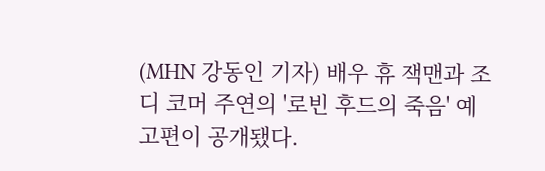(MHN 강동인 기자) 배우 휴 잭맨과 조디 코머 주연의 '로빈 후드의 죽음' 예고편이 공개됐다.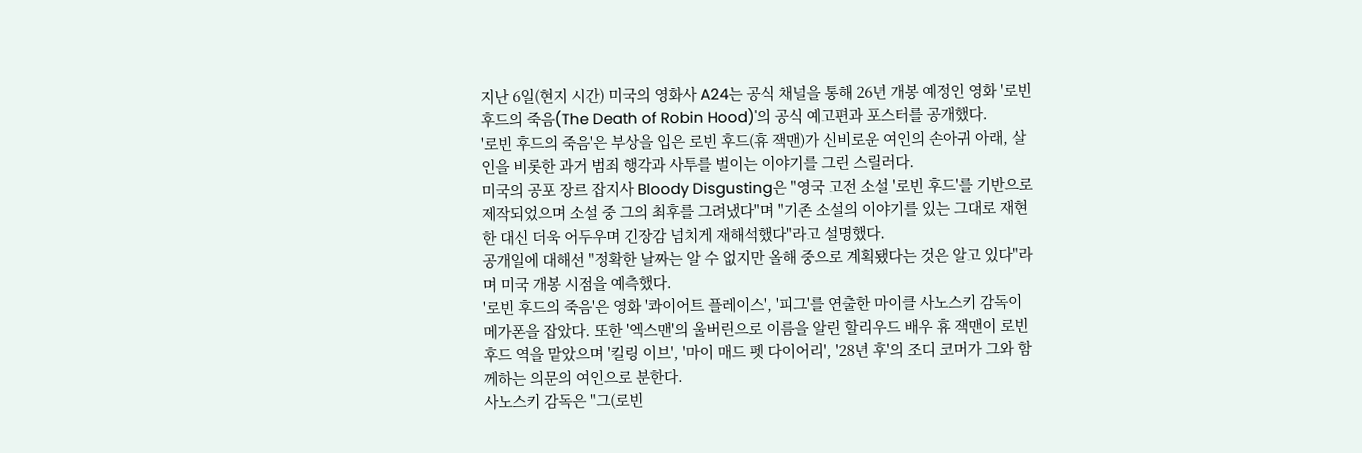지난 6일(현지 시간) 미국의 영화사 A24는 공식 채널을 통해 26년 개봉 예정인 영화 '로빈 후드의 죽음(The Death of Robin Hood)'의 공식 예고편과 포스터를 공개했다.
'로빈 후드의 죽음'은 부상을 입은 로빈 후드(휴 잭맨)가 신비로운 여인의 손아귀 아래, 살인을 비롯한 과거 범죄 행각과 사투를 벌이는 이야기를 그린 스릴러다.
미국의 공포 장르 잡지사 Bloody Disgusting은 "영국 고전 소설 '로빈 후드'를 기반으로 제작되었으며 소설 중 그의 최후를 그려냈다"며 "기존 소설의 이야기를 있는 그대로 재현한 대신 더욱 어두우며 긴장감 넘치게 재해석했다"라고 설명했다.
공개일에 대해선 "정확한 날짜는 알 수 없지만 올해 중으로 계획됐다는 것은 알고 있다"라며 미국 개봉 시점을 예측했다.
'로빈 후드의 죽음'은 영화 '콰이어트 플레이스', '피그'를 연출한 마이클 사노스키 감독이 메가폰을 잡았다. 또한 '엑스맨'의 울버린으로 이름을 알린 할리우드 배우 휴 잭맨이 로빈 후드 역을 맡았으며 '킬링 이브', '마이 매드 펫 다이어리', '28년 후'의 조디 코머가 그와 함께하는 의문의 여인으로 분한다.
사노스키 감독은 "그(로빈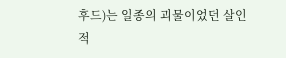후드)는 일종의 괴물이었던 살인적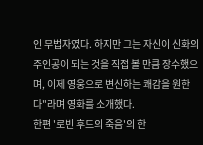인 무법자였다. 하지만 그는 자신이 신화의 주인공이 되는 것을 직접 볼 만큼 장수했으며, 이제 영웅으로 변신하는 쾌감을 원한다"라며 영화를 소개했다.
한편 '로빈 후드의 죽음'의 한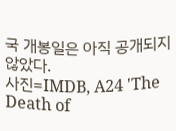국 개봉일은 아직 공개되지 않았다.
사진=IMDB, A24 'The Death of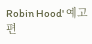Robin Hood' 예고편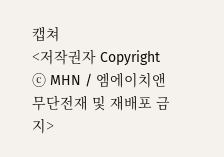캡쳐
<저작권자 Copyright ⓒ MHN / 엠에이치앤 무단전재 및 재배포 금지>